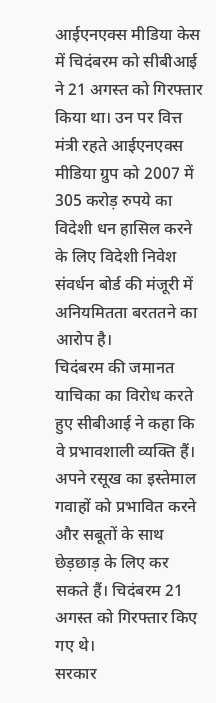आईएनएक्स मीडिया केस में चिदंबरम को सीबीआई ने 21 अगस्त को गिरफ्तार किया था। उन पर वित्त मंत्री रहते आईएनएक्स मीडिया ग्रुप को 2007 में 305 करोड़ रुपये का विदेशी धन हासिल करने के लिए विदेशी निवेश संवर्धन बोर्ड की मंजूरी में अनियमितता बरततने का आरोप है।
चिदंबरम की जमानत याचिका का विरोध करते हुए सीबीआई ने कहा कि वे प्रभावशाली व्यक्ति हैं। अपने रसूख का इस्तेमाल गवाहों को प्रभावित करने और सबूतों के साथ छेड़छाड़ के लिए कर सकते हैं। चिदंबरम 21 अगस्त को गिरफ्तार किए गए थे।
सरकार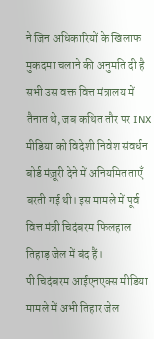ने जिन अधिकारियों के खिलाफ मुकदमा चलाने की अनुमति दी है सभी उस वक्त वित्त मंत्रालय में तैनात थे, जब कथित तौर पर INX मीडिया को विदेशी निवेश संवर्धन बोर्ड मंज़ूरी देने में अनियमितताएँ बरती गई थी। इस मामले में पूर्व वित्त मंत्री चिदंबरम फिलहाल तिहाड़ जेल में बंद हैं।
पी चिदंबरम आईएनएक्स मीडिया मामले में अभी तिहार जेल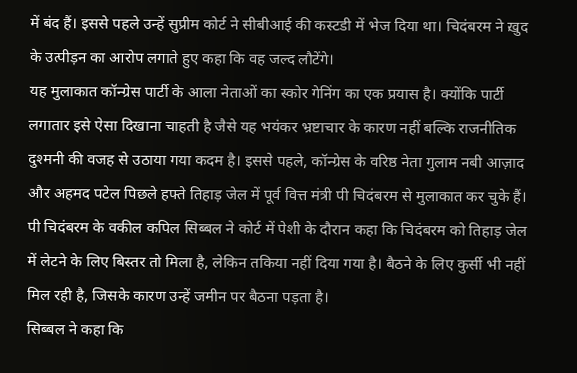में बंद हैं। इससे पहले उन्हें सुप्रीम कोर्ट ने सीबीआई की कस्टडी में भेज दिया था। चिदंबरम ने ख़ुद के उत्पीड़न का आरोप लगाते हुए कहा कि वह जल्द लौटेंगे।
यह मुलाकात कॉन्ग्रेस पार्टी के आला नेताओं का स्कोर गेनिंग का एक प्रयास है। क्योंकि पार्टी लगातार इसे ऐसा दिखाना चाहती है जैसे यह भयंकर भ्रष्टाचार के कारण नहीं बल्कि राजनीतिक दुश्मनी की वजह से उठाया गया कदम है। इससे पहले, कॉन्ग्रेस के वरिष्ठ नेता गुलाम नबी आज़ाद और अहमद पटेल पिछले हफ्ते तिहाड़ जेल में पूर्व वित्त मंत्री पी चिदंबरम से मुलाकात कर चुके हैं।
पी चिदंबरम के वकील कपिल सिब्बल ने कोर्ट में पेशी के दौरान कहा कि चिदंबरम को तिहाड़ जेल में लेटने के लिए बिस्तर तो मिला है, लेकिन तकिया नहीं दिया गया है। बैठने के लिए कुर्सी भी नहीं मिल रही है, जिसके कारण उन्हें जमीन पर बैठना पड़ता है।
सिब्बल ने कहा कि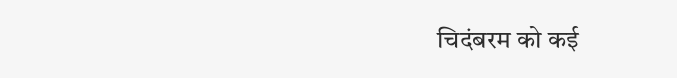चिदंबरम को कई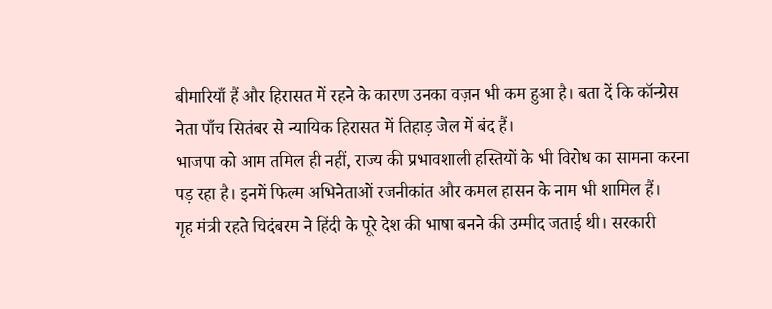बीमारियाँ हैं और हिरासत में रहने के कारण उनका वज़न भी कम हुआ है। बता दें कि कॉन्ग्रेस नेता पाँच सितंबर से न्यायिक हिरासत में तिहाड़ जेल में बंद हैं।
भाजपा को आम तमिल ही नहीं, राज्य की प्रभावशाली हस्तियों के भी विरोध का सामना करना पड़ रहा है। इनमें फिल्म अभिनेताओं रजनीकांत और कमल हासन के नाम भी शामिल हैं।
गृह मंत्री रहते चिदंबरम ने हिंदी के पूरे देश की भाषा बनने की उम्मीद जताई थी। सरकारी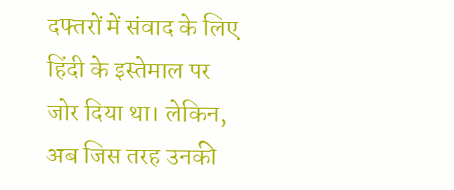दफ्तरों में संवाद के लिए हिंदी के इस्तेमाल पर जोर दिया था। लेकिन, अब जिस तरह उनकी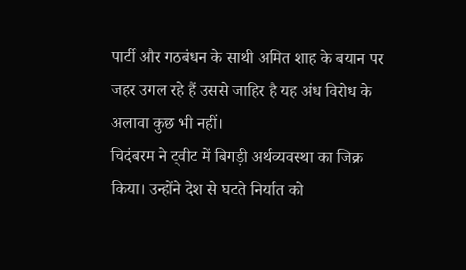पार्टी और गठबंधन के साथी अमित शाह के बयान पर जहर उगल रहे हैं उससे जाहिर है यह अंध विरोध के अलावा कुछ भी नहीं।
चिदंबरम ने ट्वीट में बिगड़ी अर्थव्यवस्था का जिक्र किया। उन्होंने देश से घटते निर्यात को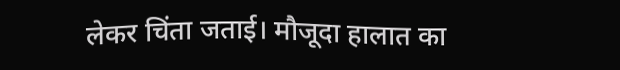लेकर चिंता जताई। मौजूदा हालात का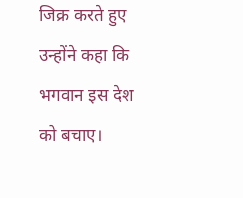जिक्र करते हुए उन्होंने कहा कि भगवान इस देश को बचाए।